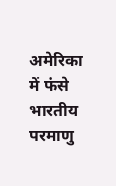अमेरिका में फंसे भारतीय परमाणु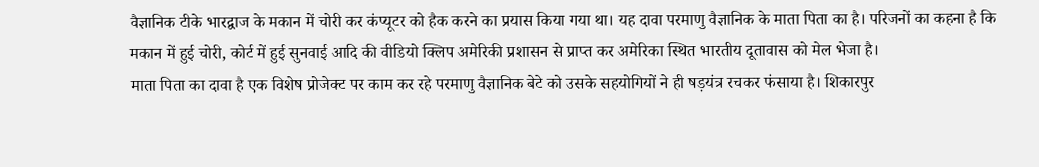वैज्ञानिक टीके भारद्वाज के मकान में चोरी कर कंप्यूटर को हैक करने का प्रयास किया गया था। यह दावा परमाणु वैज्ञानिक के माता पिता का है। परिजनों का कहना है कि मकान में हुई चोरी, कोर्ट में हुई सुनवाई आदि की वीडियो क्लिप अमेरिकी प्रशासन से प्राप्त कर अमेरिका स्थित भारतीय दूतावास को मेल भेजा है।
माता पिता का दावा है एक विशेष प्रोजेक्ट पर काम कर रहे परमाणु वैज्ञानिक बेटे को उसके सहयोगियों ने ही षड़यंत्र रचकर फंसाया है। शिकारपुर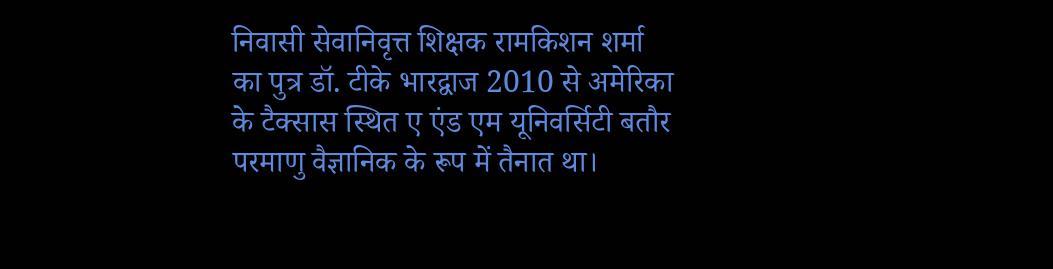निवासी सेवानिवृत्त शिक्षक रामकिशन शर्मा का पुत्र डॉ. टीके भारद्वाज 2010 से अमेरिका के टैक्सास स्थित ए एंड एम यूनिवर्सिटी बतौर परमाणु वैज्ञानिक के रूप में तैनात था।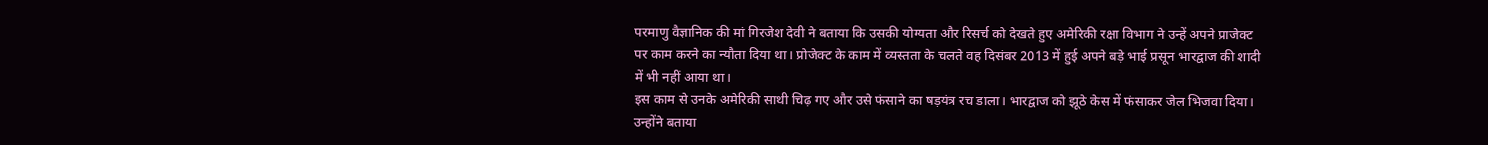परमाणु वैज्ञानिक की मां गिरजेश देवी ने बताया कि उसकी योग्यता और रिसर्च को देखते हुए अमेरिकी रक्षा विभाग ने उन्हें अपने प्राजेक्ट पर काम करने का न्यौता दिया था। प्रोजेक्ट के काम में व्यस्तता के चलते वह दिसंबर 2013 में हुई अपने बड़े भाई प्रसून भारद्वाज की शादी में भी नहीं आया था।
इस काम से उनके अमेरिकी साथी चिढ़ गए और उसे फंसाने का षड़यंत्र रच डाला। भारद्वाज को झूठे केस में फंसाकर जेल भिजवा दिया। उन्होंने बताया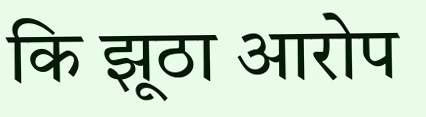कि झूठा आरोप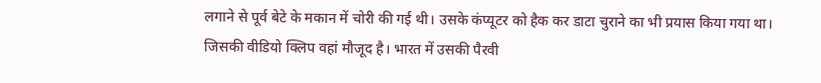लगाने से पूर्व बेटे के मकान में चोरी की गई थी। उसके कंप्यूटर को हैक कर डाटा चुराने का भी प्रयास किया गया था।
जिसकी वीडियो क्लिप वहां मौजूद है। भारत में उसकी पैरवी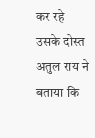कर रहे उसके दोस्त अतुल राय ने बताया कि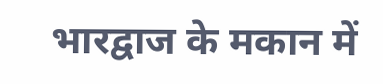भारद्वाज के मकान में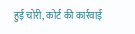हुई चोरी, कोर्ट की कार्रवाई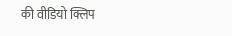की वीडियो क्लिप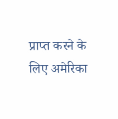प्राप्त करने के लिए अमेरिका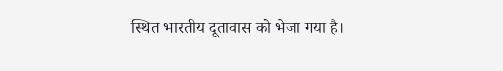स्थित भारतीय दूतावास को भेजा गया है।